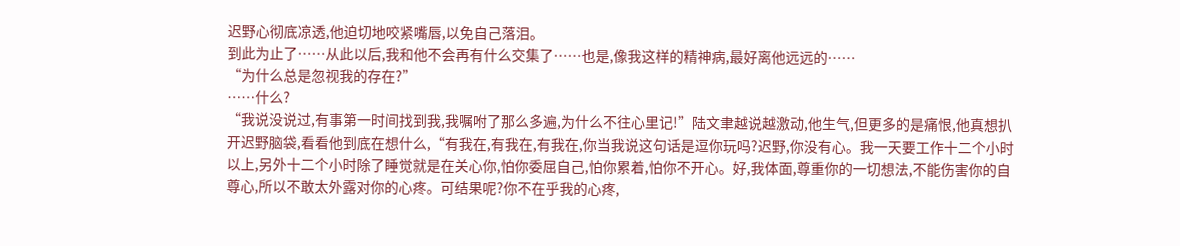迟野心彻底凉透,他迫切地咬紧嘴唇,以免自己落泪。
到此为止了……从此以后,我和他不会再有什么交集了……也是,像我这样的精神病,最好离他远远的……
“为什么总是忽视我的存在?”
……什么?
“我说没说过,有事第一时间找到我,我嘱咐了那么多遍,为什么不往心里记!”陆文聿越说越激动,他生气,但更多的是痛恨,他真想扒开迟野脑袋,看看他到底在想什么,“有我在,有我在,有我在,你当我说这句话是逗你玩吗?迟野,你没有心。我一天要工作十二个小时以上,另外十二个小时除了睡觉就是在关心你,怕你委屈自己,怕你累着,怕你不开心。好,我体面,尊重你的一切想法,不能伤害你的自尊心,所以不敢太外露对你的心疼。可结果呢?你不在乎我的心疼,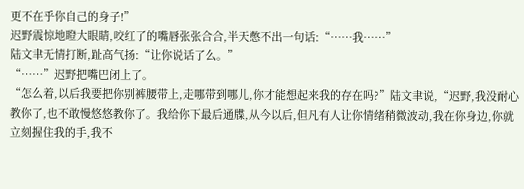更不在乎你自己的身子!”
迟野震惊地瞪大眼睛,咬红了的嘴唇张张合合,半天憋不出一句话:“……我……”
陆文聿无情打断,趾高气扬:“让你说话了么。”
“……”迟野把嘴巴闭上了。
“怎么着,以后我要把你别裤腰带上,走哪带到哪儿,你才能想起来我的存在吗?”陆文聿说,“迟野,我没耐心教你了,也不敢慢悠悠教你了。我给你下最后通牒,从今以后,但凡有人让你情绪稍微波动,我在你身边,你就立刻握住我的手,我不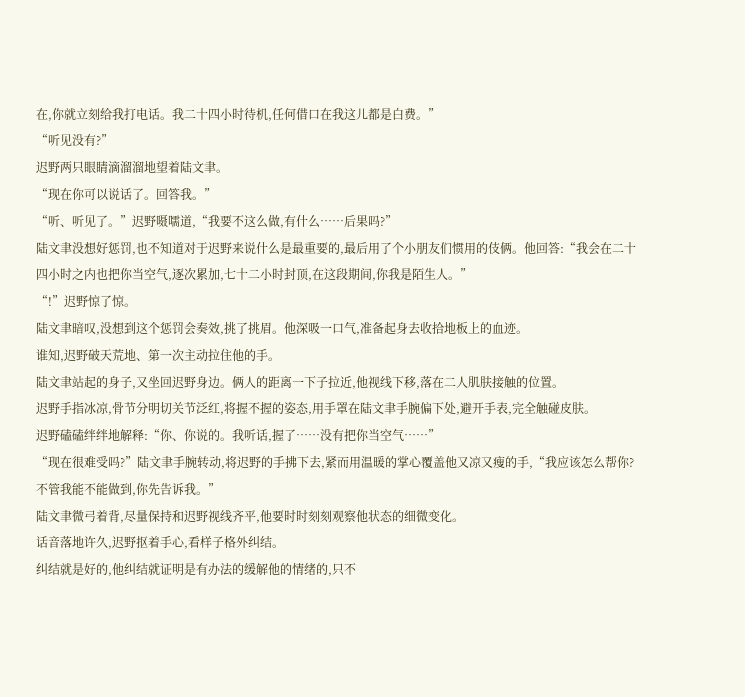在,你就立刻给我打电话。我二十四小时待机,任何借口在我这儿都是白费。”
“听见没有?”
迟野两只眼睛滴溜溜地望着陆文聿。
“现在你可以说话了。回答我。”
“听、听见了。”迟野嗫嚅道,“我要不这么做,有什么……后果吗?”
陆文聿没想好惩罚,也不知道对于迟野来说什么是最重要的,最后用了个小朋友们惯用的伎俩。他回答:“我会在二十四小时之内也把你当空气,逐次累加,七十二小时封顶,在这段期间,你我是陌生人。”
“!”迟野惊了惊。
陆文聿暗叹,没想到这个惩罚会奏效,挑了挑眉。他深吸一口气,准备起身去收拾地板上的血迹。
谁知,迟野破天荒地、第一次主动拉住他的手。
陆文聿站起的身子,又坐回迟野身边。俩人的距离一下子拉近,他视线下移,落在二人肌肤接触的位置。
迟野手指冰凉,骨节分明切关节泛红,将握不握的姿态,用手罩在陆文聿手腕偏下处,避开手表,完全触碰皮肤。
迟野磕磕绊绊地解释:“你、你说的。我听话,握了……没有把你当空气……”
“现在很难受吗?”陆文聿手腕转动,将迟野的手拂下去,紧而用温暖的掌心覆盖他又凉又瘦的手,“我应该怎么帮你?不管我能不能做到,你先告诉我。”
陆文聿微弓着背,尽量保持和迟野视线齐平,他要时时刻刻观察他状态的细微变化。
话音落地许久,迟野抠着手心,看样子格外纠结。
纠结就是好的,他纠结就证明是有办法的缓解他的情绪的,只不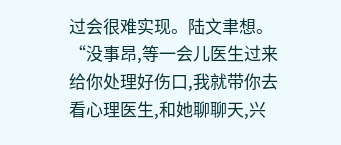过会很难实现。陆文聿想。
“没事昂,等一会儿医生过来给你处理好伤口,我就带你去看心理医生,和她聊聊天,兴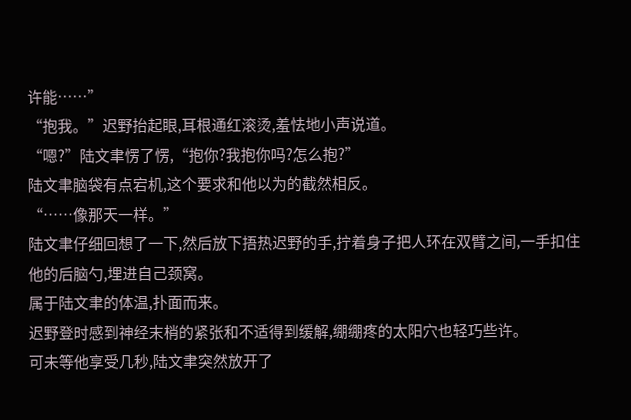许能……”
“抱我。”迟野抬起眼,耳根通红滚烫,羞怯地小声说道。
“嗯?”陆文聿愣了愣,“抱你?我抱你吗?怎么抱?”
陆文聿脑袋有点宕机,这个要求和他以为的截然相反。
“……像那天一样。”
陆文聿仔细回想了一下,然后放下捂热迟野的手,拧着身子把人环在双臂之间,一手扣住他的后脑勺,埋进自己颈窝。
属于陆文聿的体温,扑面而来。
迟野登时感到神经末梢的紧张和不适得到缓解,绷绷疼的太阳穴也轻巧些许。
可未等他享受几秒,陆文聿突然放开了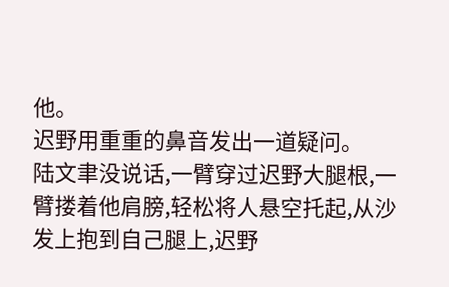他。
迟野用重重的鼻音发出一道疑问。
陆文聿没说话,一臂穿过迟野大腿根,一臂搂着他肩膀,轻松将人悬空托起,从沙发上抱到自己腿上,迟野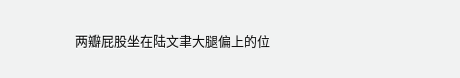两瓣屁股坐在陆文聿大腿偏上的位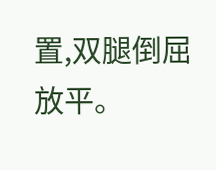置,双腿倒屈放平。